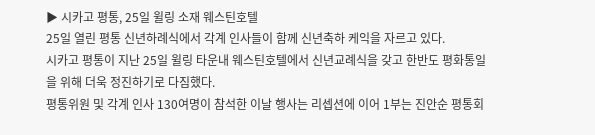▶ 시카고 평통, 25일 윌링 소재 웨스틴호텔
25일 열린 평통 신년하례식에서 각계 인사들이 함께 신년축하 케익을 자르고 있다.
시카고 평통이 지난 25일 윌링 타운내 웨스틴호텔에서 신년교례식을 갖고 한반도 평화통일을 위해 더욱 정진하기로 다짐했다.
평통위원 및 각계 인사 130여명이 참석한 이날 행사는 리셉션에 이어 1부는 진안순 평통회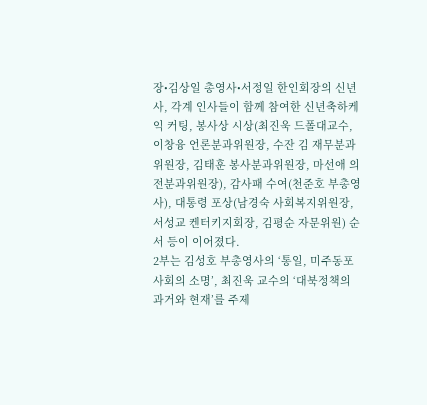장•김상일 총영사•서정일 한인회장의 신년사, 각계 인사들이 함께 참여한 신년축하케익 커팅, 봉사상 시상(최진욱 드폴대교수, 이창융 언론분과위원장, 수잔 김 재무분과위원장, 김태훈 봉사분과위원장, 마선애 의전분과위원장), 감사패 수여(천준호 부총영사), 대통령 포상(남경숙 사회복지위원장, 서성교 켄터키지회장, 김평순 자문위원) 순서 등이 이어졌다.
2부는 김성호 부총영사의 ‘통일, 미주동포사회의 소명’, 최진욱 교수의 ‘대북정책의 과거와 현재’를 주제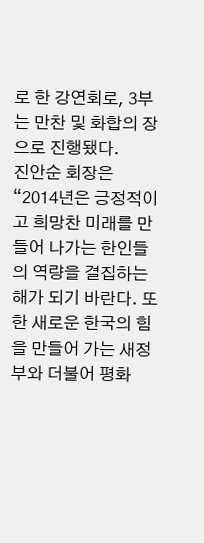로 한 강연회로, 3부는 만찬 및 화합의 장으로 진행됐다.
진안순 회장은 “2014년은 긍정적이고 희망찬 미래를 만들어 나가는 한인들의 역량을 결집하는 해가 되기 바란다. 또한 새로운 한국의 힘을 만들어 가는 새정부와 더불어 평화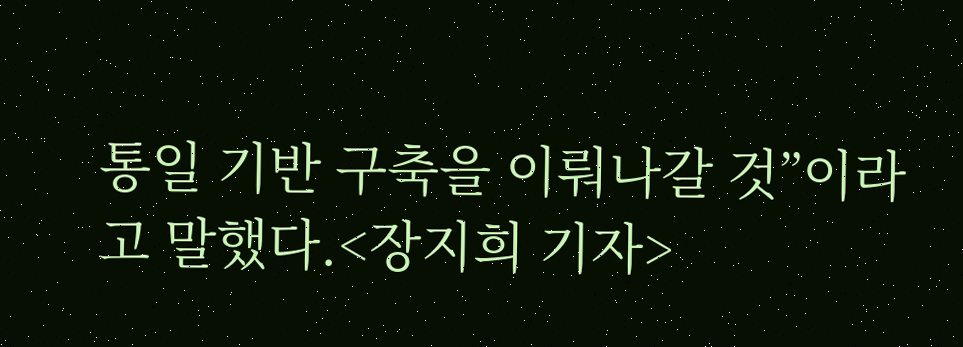통일 기반 구축을 이뤄나갈 것”이라고 말했다.<장지희 기자>